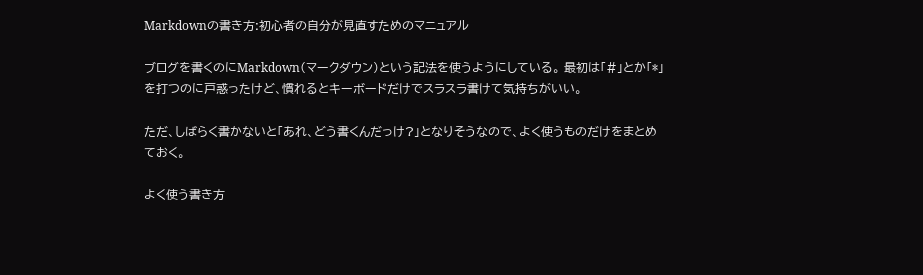Markdownの書き方:初心者の自分が見直すためのマニュアル

ブログを書くのにMarkdown(マークダウン)という記法を使うようにしている。 最初は「#」とか「*」を打つのに戸惑ったけど、慣れるとキーボードだけでスラスラ書けて気持ちがいい。

ただ、しばらく書かないと「あれ、どう書くんだっけ?」となりそうなので、よく使うものだけをまとめておく。

よく使う書き方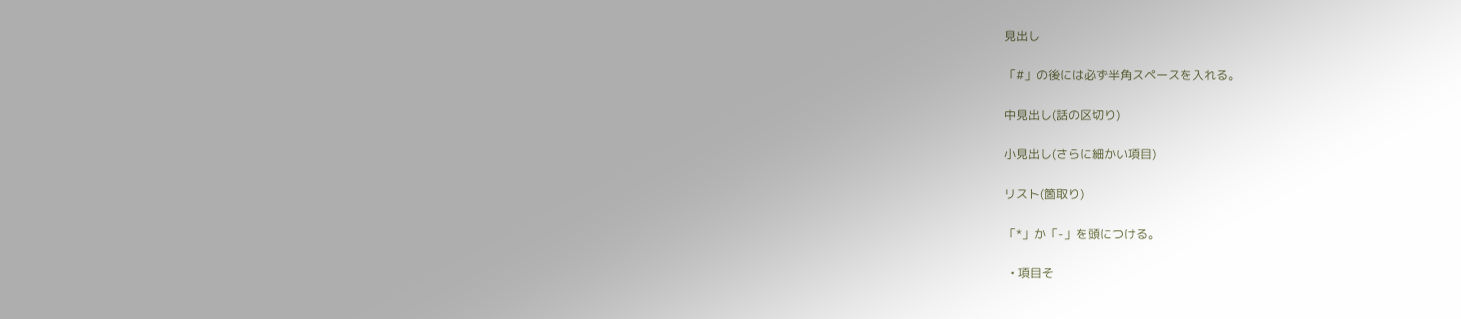見出し

「#」の後には必ず半角スペースを入れる。

中見出し(話の区切り)

小見出し(さらに細かい項目)

リスト(箇取り)

「*」か「-」を頭につける。

  • 項目そ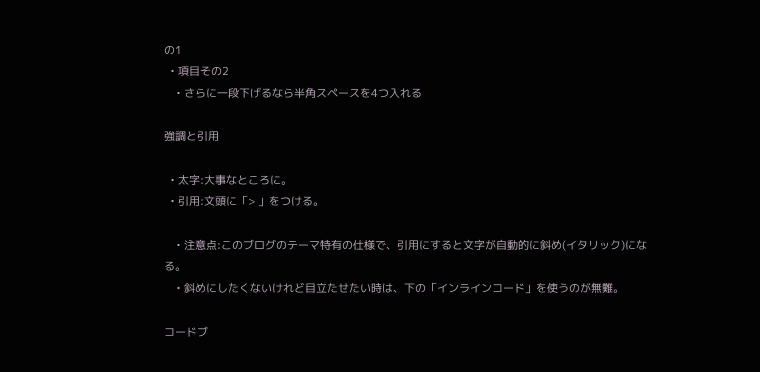の1
  • 項目その2
    • さらに一段下げるなら半角スペースを4つ入れる

強調と引用

  • 太字:大事なところに。
  • 引用:文頭に「> 」をつける。

    • 注意点:このブログのテーマ特有の仕様で、引用にすると文字が自動的に斜め(イタリック)になる。
    • 斜めにしたくないけれど目立たせたい時は、下の「インラインコード」を使うのが無難。

コードブ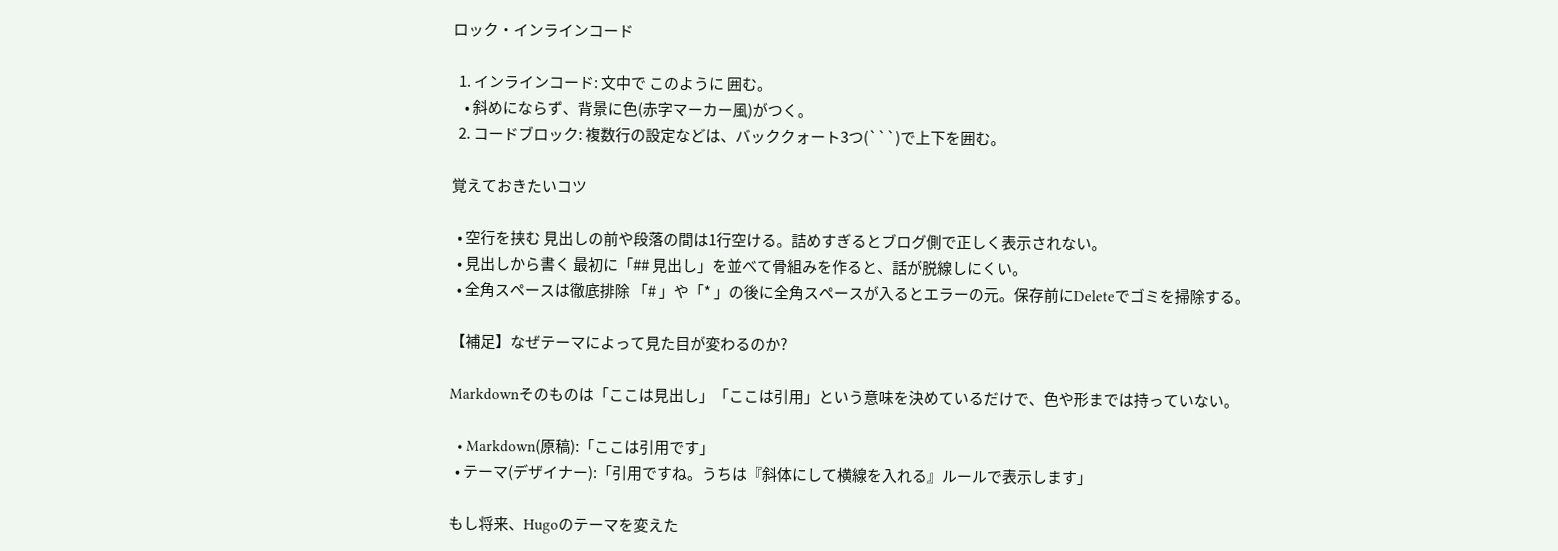ロック・インラインコード

  1. インラインコード: 文中で このように 囲む。
    • 斜めにならず、背景に色(赤字マーカー風)がつく。
  2. コードブロック: 複数行の設定などは、バッククォート3つ(```)で上下を囲む。

覚えておきたいコツ

  • 空行を挟む 見出しの前や段落の間は1行空ける。詰めすぎるとブログ側で正しく表示されない。
  • 見出しから書く 最初に「## 見出し」を並べて骨組みを作ると、話が脱線しにくい。
  • 全角スペースは徹底排除 「# 」や「* 」の後に全角スペースが入るとエラーの元。保存前にDeleteでゴミを掃除する。

【補足】なぜテーマによって見た目が変わるのか?

Markdownそのものは「ここは見出し」「ここは引用」という意味を決めているだけで、色や形までは持っていない。

  • Markdown(原稿):「ここは引用です」
  • テーマ(デザイナー):「引用ですね。うちは『斜体にして横線を入れる』ルールで表示します」

もし将来、Hugoのテーマを変えた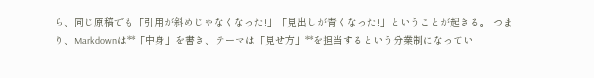ら、同じ原稿でも「引用が斜めじゃなくなった!」「見出しが青くなった!」ということが起きる。 つまり、Markdownは**「中身」を書き、テーマは「見せ方」**を担当するという分業制になってい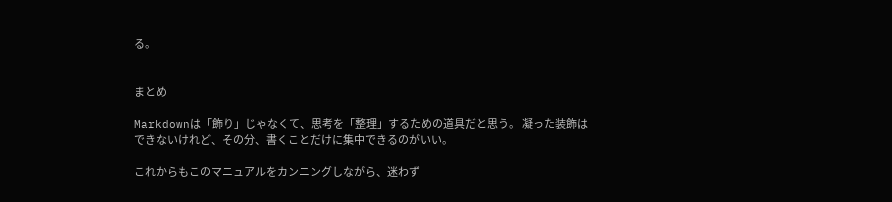る。


まとめ

Markdownは「飾り」じゃなくて、思考を「整理」するための道具だと思う。 凝った装飾はできないけれど、その分、書くことだけに集中できるのがいい。

これからもこのマニュアルをカンニングしながら、迷わず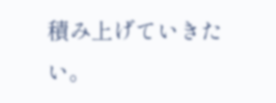積み上げていきたい。